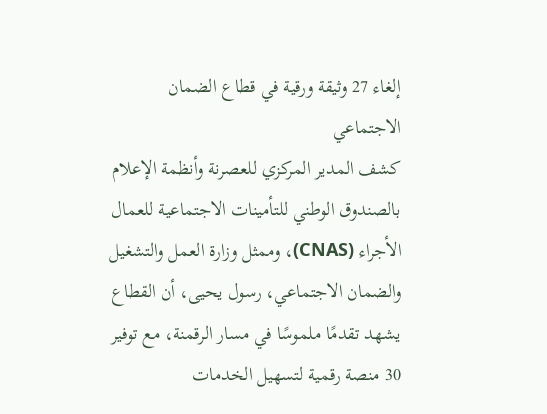إلغاء 27 وثيقة ورقية في قطاع الضمان الاجتماعي
كشف المدير المركزي للعصرنة وأنظمة الإعلام بالصندوق الوطني للتأمينات الاجتماعية للعمال الأجراء (CNAS)، وممثل وزارة العمل والتشغيل والضمان الاجتماعي، رسول يحيى، أن القطاع يشهد تقدمًا ملموسًا في مسار الرقمنة، مع توفير 30 منصة رقمية لتسهيل الخدمات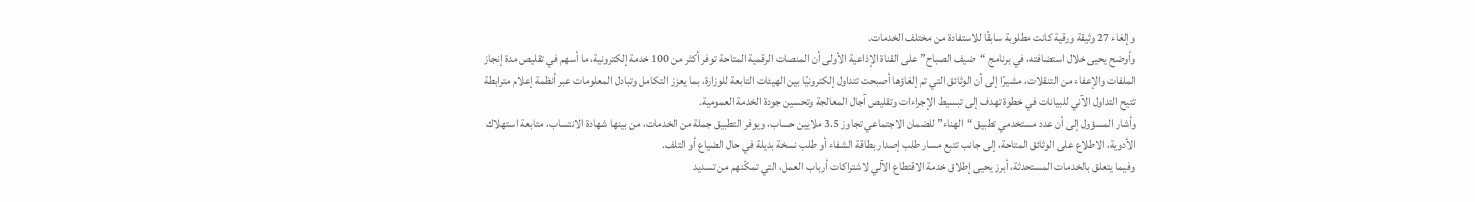وإلغاء 27 وثيقة ورقية كانت مطلوبة سابقًا للاستفادة من مختلف الخدمات.
وأوضح يحيى خلال استضافته، في برنامج “ضيف الصباح” على القناة الإذاعية الأولى أن المنصات الرقمية المتاحة توفر أكثر من 100 خدمة إلكترونية، ما أسهم في تقليص مدة إنجاز الملفات والإعفاء من التنقلات، مشيرًا إلى أن الوثائق التي تم إلغاؤها أصبحت تتداول إلكترونيًا بين الهيئات التابعة للوزارة، بما يعزز التكامل وتبادل المعلومات عبر أنظمة إعلام مترابطة تتيح التداول الآني للبيانات في خطوة تهدف إلى تبسيط الإجراءات وتقليص آجال المعالجة وتحسين جودة الخدمة العمومية.
وأشار المسؤول إلى أن عدد مستخدمي تطبيق “الهناء” للضمان الاجتماعي تجاوز 3.5 ملايين حساب، ويوفر التطبيق جملة من الخدمات، من بينها شهادة الانتساب، متابعة استهلاك الأدوية، الاطلاع على الوثائق المتاحة، إلى جانب تتبع مسار طلب إصدار بطاقة الشفاء أو طلب نسخة بديلة في حال الضياع أو التلف.
وفيما يتعلق بالخدمات المستحدثة، أبرز يحيى إطلاق خدمة الاقتطاع الآلي لاشتراكات أرباب العمل، التي تمكّنهم من تسديد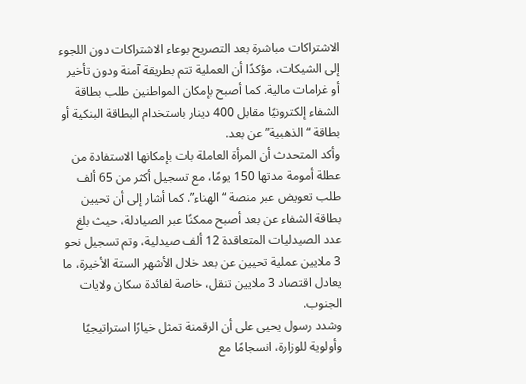الاشتراكات مباشرة بعد التصريح بوعاء الاشتراكات دون اللجوء إلى الشيكات، مؤكدًا أن العملية تتم بطريقة آمنة ودون تأخير أو غرامات مالية. كما أصبح بإمكان المواطنين طلب بطاقة الشفاء إلكترونيًا مقابل 400 دينار باستخدام البطاقة البنكية أو بطاقة “الذهبية” عن بعد.
وأكد المتحدث أن المرأة العاملة بات بإمكانها الاستفادة من عطلة أمومة مدتها 150 يومًا، مع تسجيل أكثر من 65 ألف طلب تعويض عبر منصة “الهناء”. كما أشار إلى أن تحيين بطاقة الشفاء عن بعد أصبح ممكنًا عبر الصيادلة، حيث بلغ عدد الصيدليات المتعاقدة 12 ألف صيدلية، وتم تسجيل نحو 3 ملايين عملية تحيين عن بعد خلال الأشهر الستة الأخيرة، ما يعادل اقتصاد 3 ملايين تنقل، خاصة لفائدة سكان ولايات الجنوب.
وشدد رسول يحيى على أن الرقمنة تمثل خيارًا استراتيجيًا وأولوية للوزارة، انسجامًا مع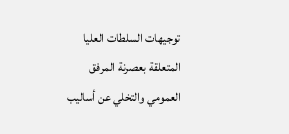توجيهات السلطات العليا المتعلقة بعصرنة المرفق العمومي والتخلي عن أساليب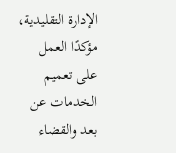الإدارة التقليدية، مؤكدًا العمل على تعميم الخدمات عن بعد والقضاء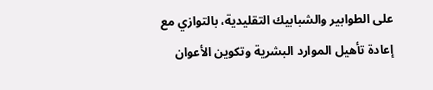على الطوابير والشبابيك التقليدية، بالتوازي مع إعادة تأهيل الموارد البشرية وتكوين الأعوان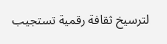لترسيخ ثقافة رقمية تستجيب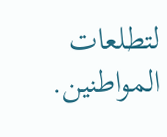لتطلعات المواطنين.